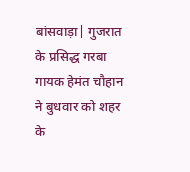बांसवाड़ा| गुजरात के प्रसिद्ध गरबा गायक हेमंत चौहान ने बुधवार को शहर के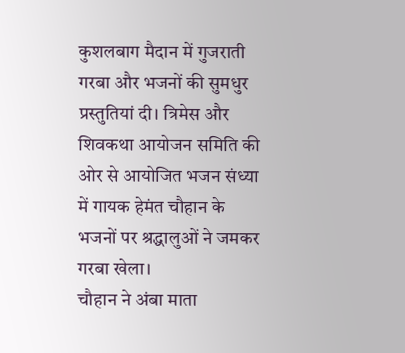कुशलबाग मैदान में गुजराती गरबा और भजनों की सुमधुर प्रस्तुतियां दी। त्रिमेस और शिवकथा आयोजन समिति की ओर से आयोजित भजन संध्या में गायक हेमंत चौहान के भजनों पर श्रद्धालुओं ने जमकर गरबा खेला।
चौहान ने अंबा माता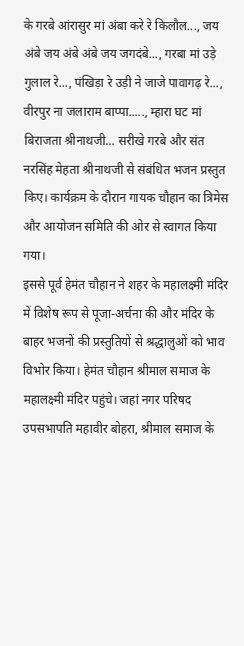के गरबे आंरासुर मां अंबा करे रे किलौल..., जय अंबे जय अंबे अंबे जय जगदंबे..., गरबा मां उड़े गुलाल रे..., पंखिड़ा रे उड़ी ने जाजे पावागढ़ रे..., वीरपुर ना जलाराम बाप्पा....., म्हारा घट मां बिराजता श्रीनाथजी... सरीखे गरबे और संत नरसिंह मेहता श्रीनाथजी से संबंधित भजन प्रस्तुत किए। कार्यक्रम के दौरान गायक चौहान का त्रिमेस और आयोजन समिति की ओर से स्वागत किया गया।
इससे पूर्व हेमंत चौहान ने शहर के महालक्ष्मी मंदिर में विशेष रूप से पूजा-अर्चना की और मंदिर के बाहर भजनों की प्रस्तुतियों से श्रद्धालुओं को भाव विभोर किया। हेमंत चौहान श्रीमाल समाज के महालक्ष्मी मंदिर पहुंचे। जहां नगर परिषद उपसभापति महावीर बोहरा, श्रीमाल समाज के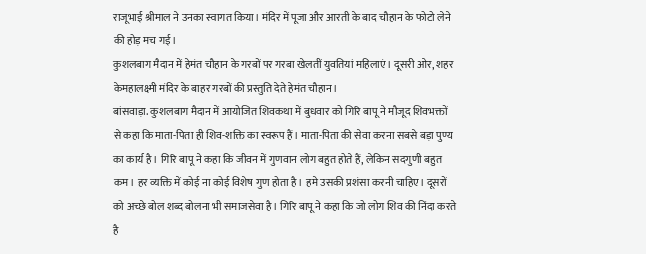राजूभाई श्रीमाल ने उनका स्वागत किया। मंदिर में पूजा और आरती के बाद चौहान के फोटो लेने की होड़ मच गई।
कुशलबाग मैदान में हेमंत चौहान के गरबों पर गरबा खेलतीं युवतियां महिलाएं। दूसरी ओर, शहर केमहालक्ष्मी मंदिर के बाहर गरबों की प्रस्तुति देते हेमंत चौहान।
बांसवाड़ा. कुशलबाग मैदान में आयोजित शिवकथा में बुधवार को गिरि बापू ने मौजूद शिवभक्तों से कहा कि माता-पिता ही शिव-शक्ति का स्वरूप हैं। माता-पिता की सेवा करना सबसे बड़ा पुण्य का कार्य है। गिरि बापू ने कहा कि जीवन में गुणवान लोग बहुत होते हैं, लेकिन सदगुणी बहुत कम। हर व्यक्ति में कोई ना कोई विशेष गुण होता है। हमे उसकी प्रशंसा करनी चाहिए। दूसरों को अच्छे बोल शब्द बोलना भी समाजसेवा है। गिरि बापू ने कहा कि जो लोग शिव की निंदा करते है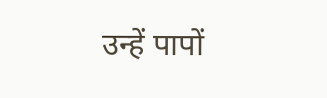उन्हें पापों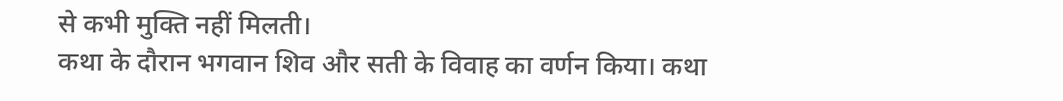से कभी मुक्ति नहीं मिलती।
कथा के दौरान भगवान शिव और सती के विवाह का वर्णन किया। कथा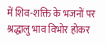में शिव-शक्ति के भजनों पर श्रद्धालु भाव विभोर होकर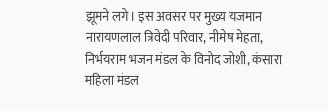झूमने लगे। इस अवसर पर मुख्य यजमान नारायणलाल त्रिवेदी परिवार, नीमेष मेहता, निर्भयराम भजन मंडल के विनोद जोशी, कंसारा महिला मंडल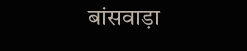बांसवाड़ा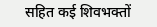सहित कई शिवभक्तों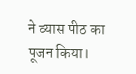ने व्यास पीठ का पूजन किया।